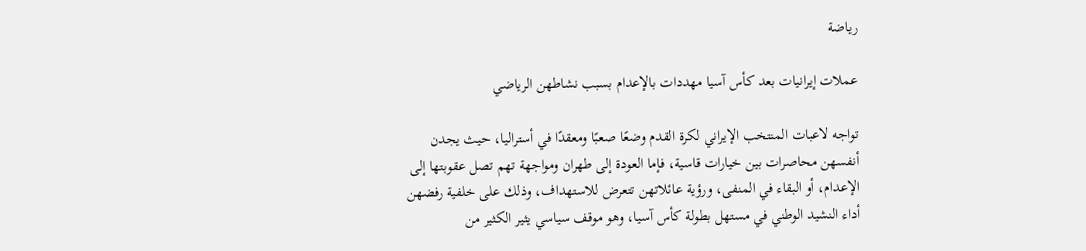رياضة

عملات إيرانيات بعد كأس آسيا مهددات بالإعدام بسبب نشاطهن الرياضي

تواجه لاعبات المنتخب الإيراني لكرة القدم وضعًا صعبًا ومعقدًا في أستراليا، حيث يجدن أنفسهن محاصرات بين خيارات قاسية، فإما العودة إلى طهران ومواجهة تهم تصل عقوبتها إلى الإعدام، أو البقاء في المنفى، ورؤية عائلاتهن تتعرض للاستهداف، وذلك على خلفية رفضهن أداء النشيد الوطني في مستهل بطولة كأس آسيا، وهو موقف سياسي يثير الكثير من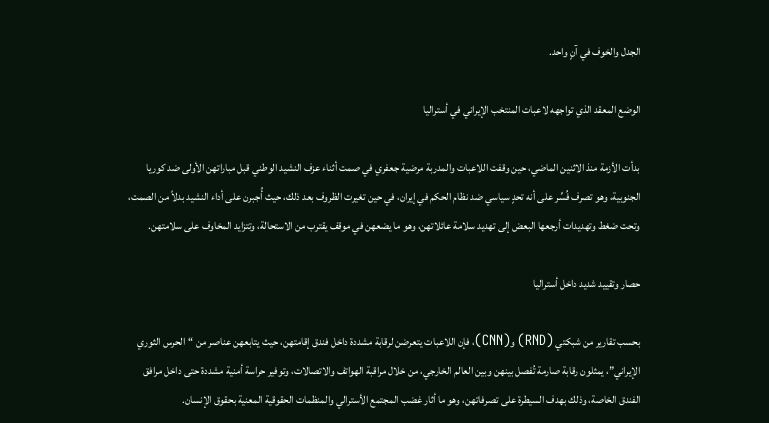الجدل والخوف في آنٍ واحد.

الوضع المعقد الذي تواجهه لاعبات المنتخب الإيراني في أستراليا

بدأت الأزمة منذ الاثنين الماضي، حين وقفت اللاعبات والمدربة مرضية جعفري في صمت أثناء عزف النشيد الوطني قبل مباراتهن الأولى ضد كوريا الجنوبية، وهو تصرف فُسِّر على أنه تحدٍ سياسي ضد نظام الحكم في إيران، في حين تغيرت الظروف بعد ذلك، حيث أُجبرن على أداء النشيد بدلاً من الصمت، وتحت ضغط وتهديدات أرجعها البعض إلى تهديد سلامة عائلاتهن، وهو ما يضعهن في موقف يقترب من الاستحالة، وتتزايد المخاوف على سلامتهن.

حصار وتقييد شديد داخل أستراليا

بحسب تقارير من شبكتي (RND) و(CNN)، فإن اللاعبات يتعرضن لرقابة مشددة داخل فندق إقامتهن، حيث يتابعهن عناصر من “الحرس الثوري الإيراني”، يمثلون رقابة صارمة تُفصل بينهن وبين العالم الخارجي، من خلال مراقبة الهواتف والاتصالات، وتوفير حراسة أمنية مشددة حتى داخل مرافق الفندق الخاصة، وذلك بهدف السيطرة على تصرفاتهن، وهو ما أثار غضب المجتمع الأسترالي والمنظمات الحقوقية المعنية بحقوق الإنسان.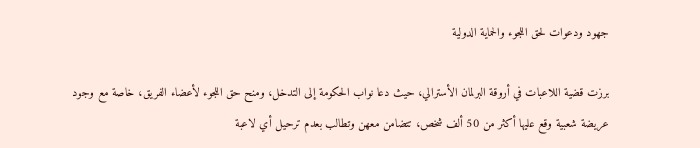جهود ودعوات لحق اللجوء والحماية الدولية

برزت قضية اللاعبات في أروقة البرلمان الأسترالي، حيث دعا نواب الحكومة إلى التدخل، ومنح حق اللجوء لأعضاء الفريق، خاصة مع وجود عريضة شعبية وقع عليها أكثر من 50 ألف شخص، تتضامن معهن وتطالب بعدم ترحيل أي لاعبة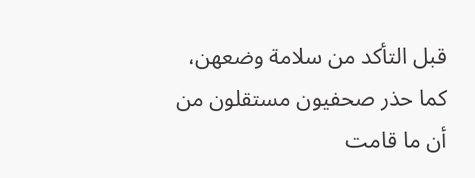قبل التأكد من سلامة وضعهن، كما حذر صحفيون مستقلون من أن ما قامت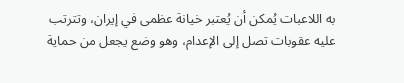به اللاعبات يُمكن أن يُعتبر خيانة عظمى في إيران، وتترتب عليه عقوبات تصل إلى الإعدام، وهو وضع يجعل من حماية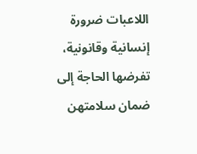اللاعبات ضرورة إنسانية وقانونية، تفرضها الحاجة إلى ضمان سلامتهن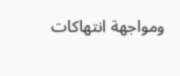ومواجهة انتهاكات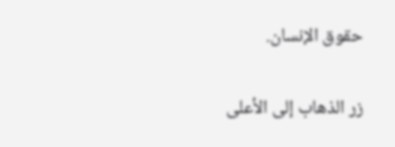حقوق الإنسان.

زر الذهاب إلى الأعلى